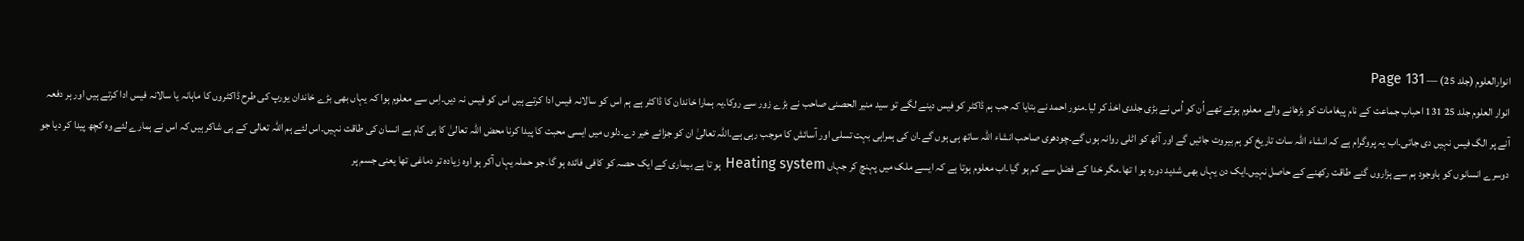انوارالعلوم (جلد 25) — Page 131
انوار العلوم جلد 25 131 احباب جماعت کے نام پیغامات کو بڑھانے والے معلوم ہوتے تھے اُن کو اُس نے بڑی جلدی اخذ کر لیا۔منور احمد نے بتایا کہ جب ہم ڈاکٹر کو فیس دینے لگے تو سید منیر الحصنی صاحب نے بڑے زور سے روکا۔یہ ہمارا خاندان کا ڈاکٹر ہے ہم اس کو سالانہ فیس ادا کرتے ہیں اس کو فیس نہ دیں۔اِس سے معلوم ہوا کہ یہاں بھی بڑے خاندان یورپ کی طرح ڈاکٹروں کا ماہانہ یا سالانہ فیس ادا کرتے ہیں اور ہر دفعہ آنے پر الگ فیس نہیں دی جاتی۔اب یہ پروگرام ہے کہ انشاء اللہ سات تاریخ کو ہم بیروت جائیں گے اور آٹھ کو اٹلی روانہ ہوں گے۔چودھری صاحب انشاء اللہ ساتھ ہی ہوں گے۔ان کی ہمراہی بہت تسلی اور آسائش کا موجب رہی ہے۔اللہ تعالیٰ ان کو جزائے خیر دے۔دلوں میں ایسی محبت کا پیدا کرنا محض اللہ تعالیٰ کا ہی کام ہے انسان کی طاقت نہیں۔اس لئے ہم اللہ تعالی کے ہی شاکر ہیں کہ اس نے ہمارے لئے وہ کچھ پیدا کر دیا جو دوسرے انسانوں کو باوجود ہم سے ہزاروں گنے طاقت رکھنے کے حاصل نہیں۔ایک دن یہاں بھی شدید دورہ ہو ا تھا۔مگر خدا کے فضل سے کم ہو گیا۔اب معلوم ہوتا ہے کہ ایسے ملک میں پہنچ کر جہاں Heating system ہو تا ہے بیماری کے ایک حصہ کو کافی فائدہ ہو گا۔جو حملہ یہاں آکر ہو اوہ زیادہ تر دماغی تھا یعنی جسم پر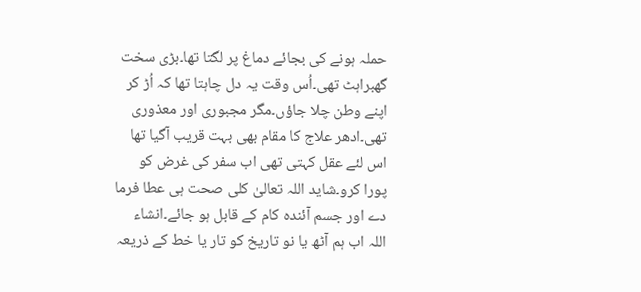حملہ ہونے کی بجائے دماغ پر لگتا تھا۔بڑی سخت گھبراہٹ تھی۔اُس وقت یہ دل چاہتا تھا کہ اُڑ کر اپنے وطن چلا جاؤں۔مگر مجبوری اور معذوری تھی۔ادھر علاج کا مقام بھی بہت قریب آگیا تھا اس لئے عقل کہتی تھی اب سفر کی غرض کو پورا کرو۔شاید اللہ تعالیٰ کلی صحت ہی عطا فرما دے اور جسم آئندہ کام کے قابل ہو جائے۔انشاء اللہ اب ہم آٹھ یا نو تاریخ کو تار یا خط کے ذریعہ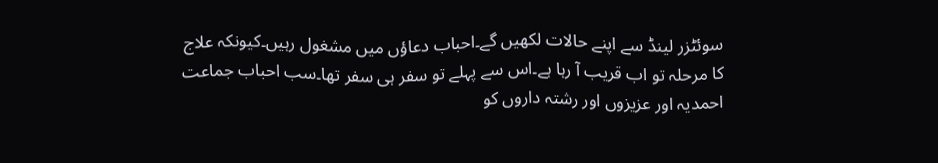سوئٹزر لینڈ سے اپنے حالات لکھیں گے۔احباب دعاؤں میں مشغول رہیں۔کیونکہ علاج کا مرحلہ تو اب قریب آ رہا ہے۔اس سے پہلے تو سفر ہی سفر تھا۔سب احباب جماعت احمدیہ اور عزیزوں اور رشتہ داروں کو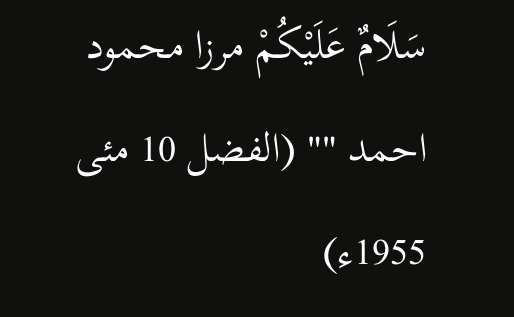سَلَامٌ عَلَيْكُمْ مرزا محمود احمد "" (الفضل 10 مئی 1955ء)